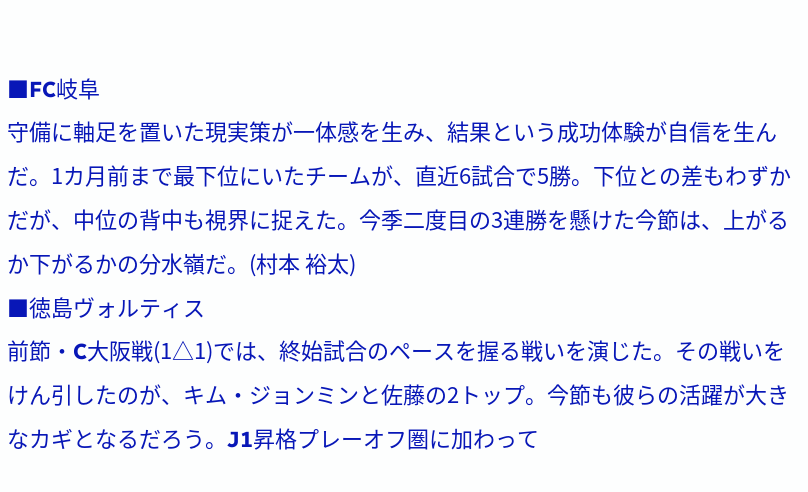■FC岐阜
守備に軸足を置いた現実策が一体感を生み、結果という成功体験が自信を生んだ。1カ月前まで最下位にいたチームが、直近6試合で5勝。下位との差もわずかだが、中位の背中も視界に捉えた。今季二度目の3連勝を懸けた今節は、上がるか下がるかの分水嶺だ。(村本 裕太)
■徳島ヴォルティス
前節・C大阪戦(1△1)では、終始試合のペースを握る戦いを演じた。その戦いをけん引したのが、キム・ジョンミンと佐藤の2トップ。今節も彼らの活躍が大きなカギとなるだろう。J1昇格プレーオフ圏に加わって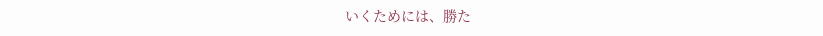いくためには、勝た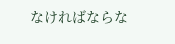なければならな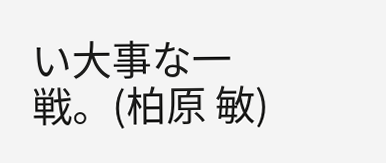い大事な一戦。(柏原 敏)